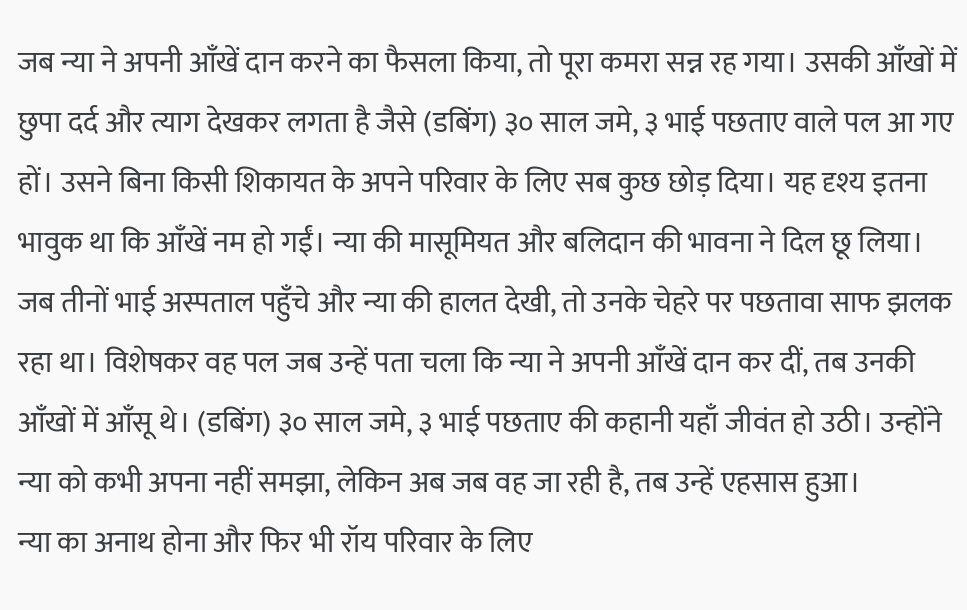जब न्या ने अपनी आँखें दान करने का फैसला किया, तो पूरा कमरा सन्न रह गया। उसकी आँखों में छुपा दर्द और त्याग देखकर लगता है जैसे (डबिंग) ३० साल जमे, ३ भाई पछताए वाले पल आ गए हों। उसने बिना किसी शिकायत के अपने परिवार के लिए सब कुछ छोड़ दिया। यह दृश्य इतना भावुक था कि आँखें नम हो गईं। न्या की मासूमियत और बलिदान की भावना ने दिल छू लिया।
जब तीनों भाई अस्पताल पहुँचे और न्या की हालत देखी, तो उनके चेहरे पर पछतावा साफ झलक रहा था। विशेषकर वह पल जब उन्हें पता चला कि न्या ने अपनी आँखें दान कर दीं, तब उनकी आँखों में आँसू थे। (डबिंग) ३० साल जमे, ३ भाई पछताए की कहानी यहाँ जीवंत हो उठी। उन्होंने न्या को कभी अपना नहीं समझा, लेकिन अब जब वह जा रही है, तब उन्हें एहसास हुआ।
न्या का अनाथ होना और फिर भी रॉय परिवार के लिए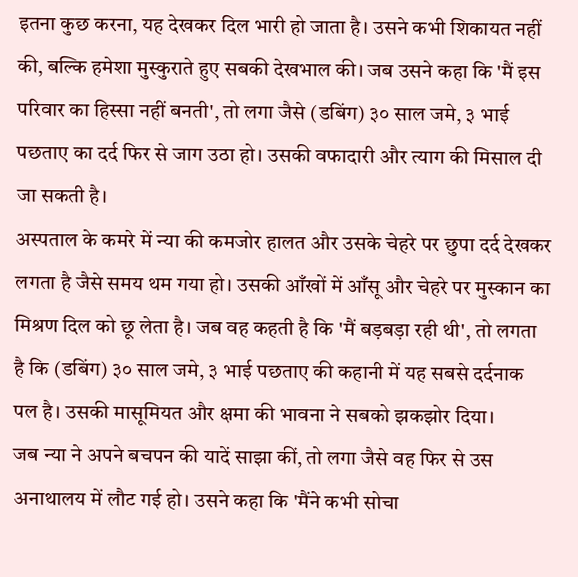इतना कुछ करना, यह देखकर दिल भारी हो जाता है। उसने कभी शिकायत नहीं की, बल्कि हमेशा मुस्कुराते हुए सबकी देखभाल की। जब उसने कहा कि 'मैं इस परिवार का हिस्सा नहीं बनती', तो लगा जैसे (डबिंग) ३० साल जमे, ३ भाई पछताए का दर्द फिर से जाग उठा हो। उसकी वफादारी और त्याग की मिसाल दी जा सकती है।
अस्पताल के कमरे में न्या की कमजोर हालत और उसके चेहरे पर छुपा दर्द देखकर लगता है जैसे समय थम गया हो। उसकी आँखों में आँसू और चेहरे पर मुस्कान का मिश्रण दिल को छू लेता है। जब वह कहती है कि 'मैं बड़बड़ा रही थी', तो लगता है कि (डबिंग) ३० साल जमे, ३ भाई पछताए की कहानी में यह सबसे दर्दनाक पल है। उसकी मासूमियत और क्षमा की भावना ने सबको झकझोर दिया।
जब न्या ने अपने बचपन की यादें साझा कीं, तो लगा जैसे वह फिर से उस अनाथालय में लौट गई हो। उसने कहा कि 'मैंने कभी सोचा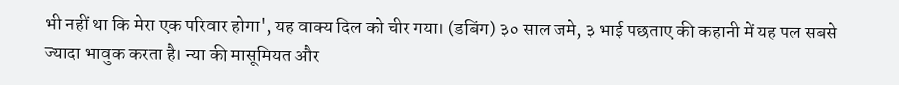भी नहीं था कि मेरा एक परिवार होगा', यह वाक्य दिल को चीर गया। (डबिंग) ३० साल जमे, ३ भाई पछताए की कहानी में यह पल सबसे ज्यादा भावुक करता है। न्या की मासूमियत और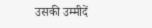उसकी उम्मीदें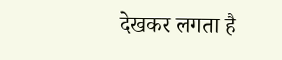देखकर लगता है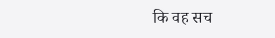कि वह सच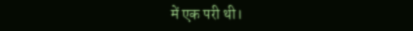में एक परी थी।